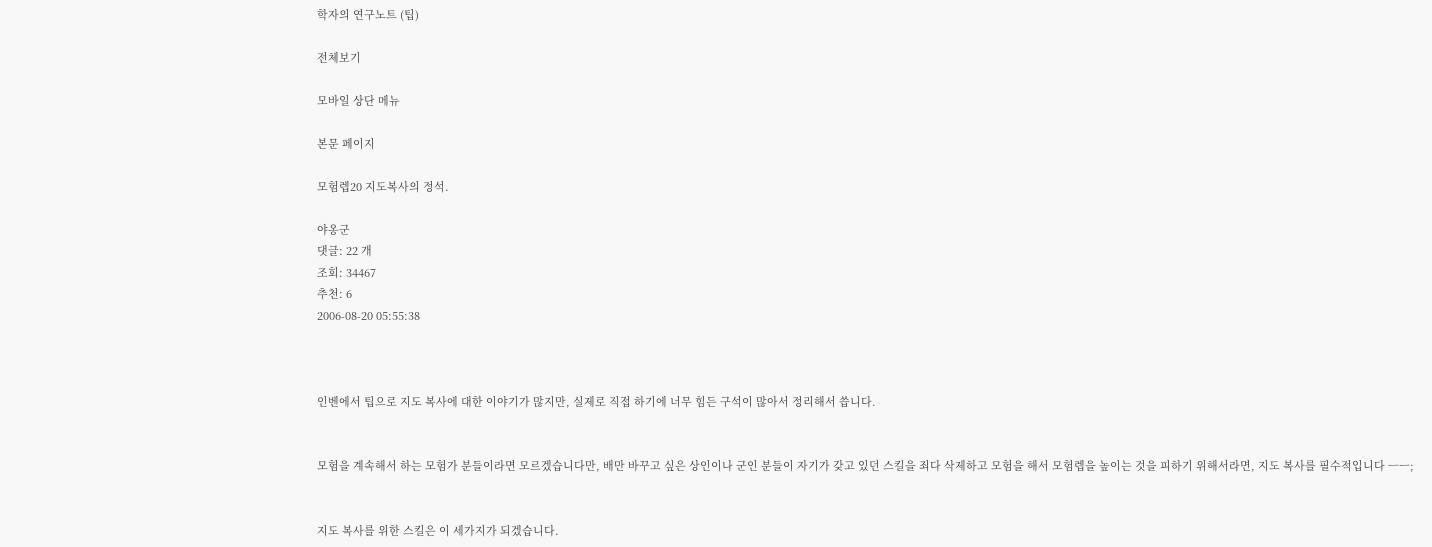학자의 연구노트 (팁)

전체보기

모바일 상단 메뉴

본문 페이지

모험렙20 지도복사의 정석.

야옹군
댓글: 22 개
조회: 34467
추천: 6
2006-08-20 05:55:38



인벤에서 팁으로 지도 복사에 대한 이야기가 많지만, 실제로 직접 하기에 너무 힘든 구석이 많아서 정리해서 씁니다.


모험을 계속해서 하는 모험가 분들이라면 모르겠습니다만, 배만 바꾸고 싶은 상인이나 군인 분들이 자기가 갖고 있던 스킬을 죄다 삭제하고 모험을 해서 모험렙을 높이는 것을 피하기 위해서라면, 지도 복사를 필수적입니다 ㅡㅡ;


지도 복사를 위한 스킬은 이 세가지가 되겠습니다.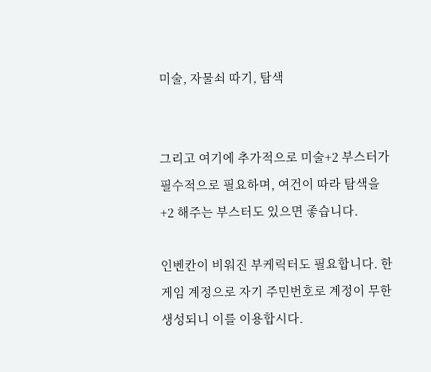미술, 자물쇠 따기, 탐색


그리고 여기에 추가적으로 미술+2 부스터가 필수적으로 필요하며, 여건이 따라 탐색을 +2 해주는 부스터도 있으면 좋습니다.

인벤칸이 비워진 부케릭터도 필요합니다. 한게임 계정으로 자기 주민번호로 계정이 무한 생성되니 이를 이용합시다.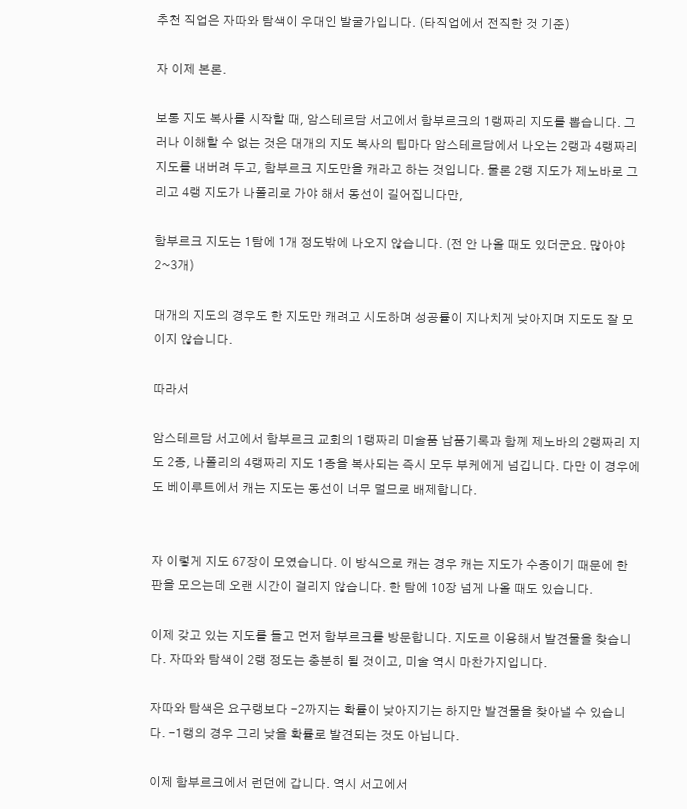추천 직업은 자따와 탐색이 우대인 발굴가입니다. (타직업에서 전직한 것 기준)

자 이제 본론.

보통 지도 복사를 시작할 때, 암스테르담 서고에서 함부르크의 1랭짜리 지도를 뽑습니다. 그러나 이해할 수 없는 것은 대개의 지도 복사의 팁마다 암스테르담에서 나오는 2랭과 4랭짜리 지도를 내버려 두고, 함부르크 지도만을 캐라고 하는 것입니다. 물론 2랭 지도가 제노바로 그리고 4랭 지도가 나폴리로 가야 해서 동선이 길어집니다만,

함부르크 지도는 1탐에 1개 정도밖에 나오지 않습니다. (전 안 나올 때도 있더군요. 많아야 2~3개)

대개의 지도의 경우도 한 지도만 캐려고 시도하며 성공률이 지나치게 낮아지며 지도도 잘 모이지 않습니다.

따라서

암스테르담 서고에서 함부르크 교회의 1랭짜리 미술품 납품기록과 함께 제노바의 2랭짜리 지도 2종, 나폴리의 4랭짜리 지도 1종을 복사되는 즉시 모두 부케에게 넘깁니다. 다만 이 경우에도 베이루트에서 캐는 지도는 동선이 너무 멀므로 배제합니다.


자 이렇게 지도 67장이 모였습니다. 이 방식으로 캐는 경우 캐는 지도가 수종이기 때문에 한 판을 모으는데 오랜 시간이 걸리지 않습니다. 한 탐에 10장 넘게 나올 때도 있습니다.

이제 갖고 있는 지도를 들고 먼저 함부르크를 방문합니다. 지도르 이용해서 발견물을 찾습니다. 자따와 탐색이 2랭 정도는 충분히 될 것이고, 미술 역시 마찬가지입니다.

자따와 탐색은 요구랭보다 -2까지는 확률이 낮아지기는 하지만 발견물을 찾아낼 수 있습니다. -1랭의 경우 그리 낮을 확률로 발견되는 것도 아닙니다.

이제 함부르크에서 런던에 갑니다. 역시 서고에서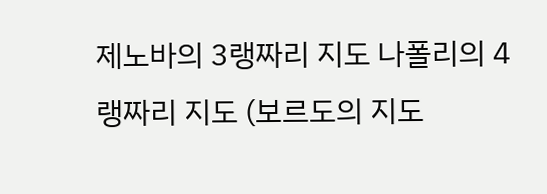제노바의 3랭짜리 지도 나폴리의 4랭짜리 지도 (보르도의 지도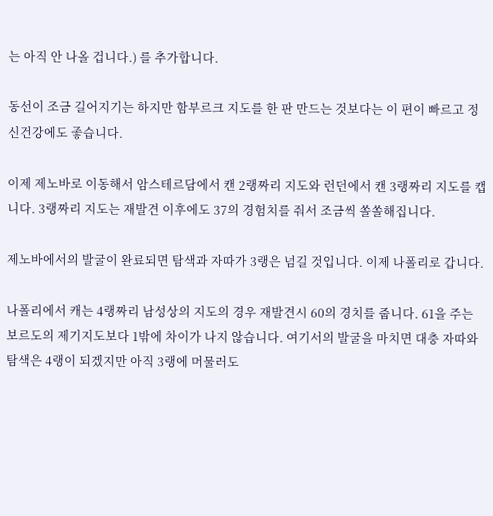는 아직 안 나올 겁니다.) 를 추가합니다.

동선이 조금 길어지기는 하지만 함부르크 지도를 한 판 만드는 것보다는 이 편이 빠르고 정신건강에도 좋습니다.

이제 제노바로 이동해서 암스테르담에서 캔 2랭짜리 지도와 런던에서 캔 3랭짜리 지도를 캡니다. 3랭짜리 지도는 재발견 이후에도 37의 경험치를 줘서 조금씩 쏠쏠해집니다.

제노바에서의 발굴이 완료되면 탐색과 자따가 3랭은 넘길 것입니다. 이제 나폴리로 갑니다.

나폴리에서 캐는 4랭짜리 남성상의 지도의 경우 재발견시 60의 경치를 줍니다. 61을 주는 보르도의 제기지도보다 1밖에 차이가 나지 않습니다. 여기서의 발굴을 마치면 대충 자따와 탐색은 4랭이 되겠지만 아직 3랭에 머물러도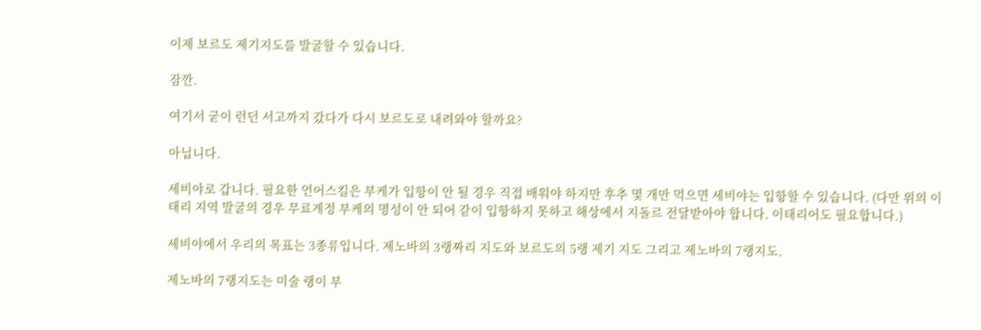이제 보르도 제기지도를 발굴할 수 있습니다.

잠깐.

여기서 굳이 런던 서고까지 갔다가 다시 보르도로 내려와야 할까요?

아닙니다.

세비야로 갑니다. 필요한 언어스킬은 부케가 입항이 안 될 경우 직접 배워야 하지만 후추 몇 개만 먹으면 세비야는 입항할 수 있습니다. (다만 위의 이태리 지역 발굴의 경우 무료계정 부케의 명성이 안 되어 같이 입항하지 못하고 해상에서 지돌르 전달받아야 합니다. 이태리어도 필요합니다.)

세비야에서 우리의 목표는 3종류입니다. 제노바의 3랭짜리 지도와 보르도의 5랭 제기 지도 그리고 제노바의 7랭지도.

제노바의 7랭지도는 미술 랭이 부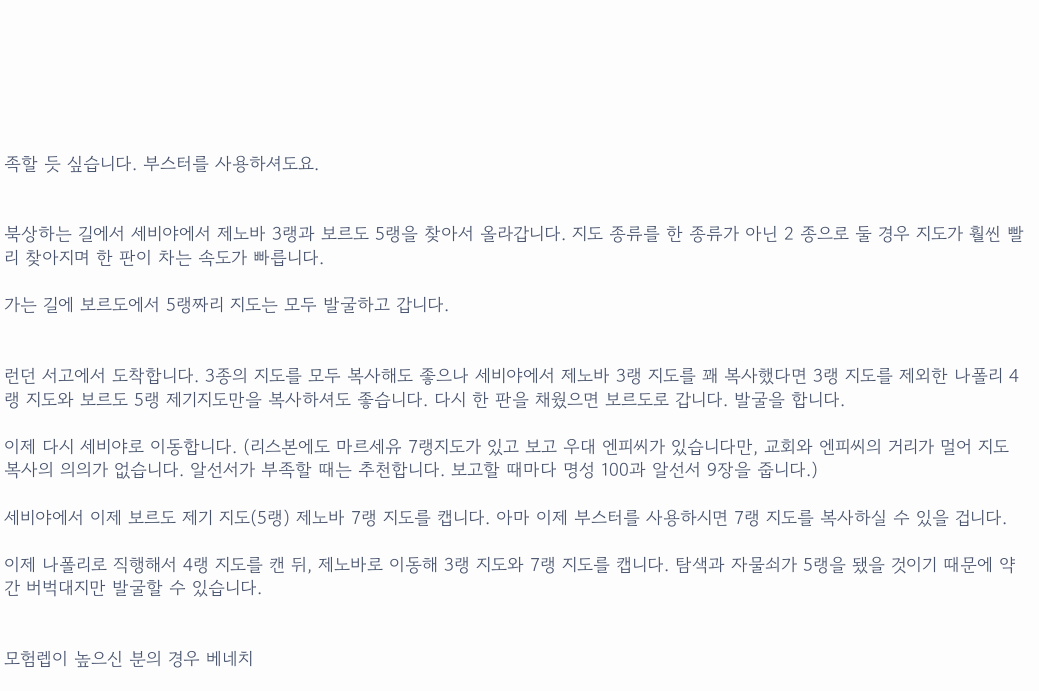족할 듯 싶습니다. 부스터를 사용하셔도요.


북상하는 길에서 세비야에서 제노바 3랭과 보르도 5랭을 찾아서 올라갑니다. 지도 종류를 한 종류가 아닌 2 종으로 둘 경우 지도가 훨씬 빨리 찾아지며 한 판이 차는 속도가 빠릅니다.

가는 길에 보르도에서 5랭짜리 지도는 모두 발굴하고 갑니다.


런던 서고에서 도착합니다. 3종의 지도를 모두 복사해도 좋으나 세비야에서 제노바 3랭 지도를 꽤 복사했다면 3랭 지도를 제외한 나폴리 4랭 지도와 보르도 5랭 제기지도만을 복사하셔도 좋습니다. 다시 한 판을 채웠으면 보르도로 갑니다. 발굴을 합니다.

이제 다시 세비야로 이동합니다. (리스본에도 마르세유 7랭지도가 있고 보고 우대 엔피씨가 있습니다만, 교회와 엔피씨의 거리가 멀어 지도 복사의 의의가 없습니다. 알선서가 부족할 때는 추천합니다. 보고할 때마다 명성 100과 알선서 9장을 줍니다.)

세비야에서 이제 보르도 제기 지도(5랭) 제노바 7랭 지도를 캡니다. 아마 이제 부스터를 사용하시면 7랭 지도를 복사하실 수 있을 겁니다.

이제 나폴리로 직행해서 4랭 지도를 캔 뒤, 제노바로 이동해 3랭 지도와 7랭 지도를 캡니다. 탐색과 자물쇠가 5랭을 됐을 것이기 때문에 약간 버벅대지만 발굴할 수 있습니다.


모험렙이 높으신 분의 경우 베네치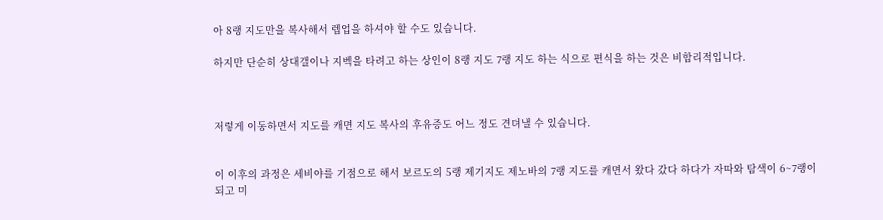아 8랭 지도만을 복사해서 렙업을 하셔야 할 수도 있습니다.

하지만 단순히 상대갤이나 지벡을 타려고 하는 상인이 8랭 지도 7랭 지도 하는 식으로 편식을 하는 것은 비합리적입니다.



저렇게 이동하면서 지도를 캐면 지도 복사의 후유증도 어느 정도 견뎌낼 수 있습니다.


이 이후의 과정은 세비야를 기점으로 해서 보르도의 5랭 제기지도 제노바의 7랭 지도를 캐면서 왔다 갔다 하다가 자따와 탐색이 6~7랭이 되고 미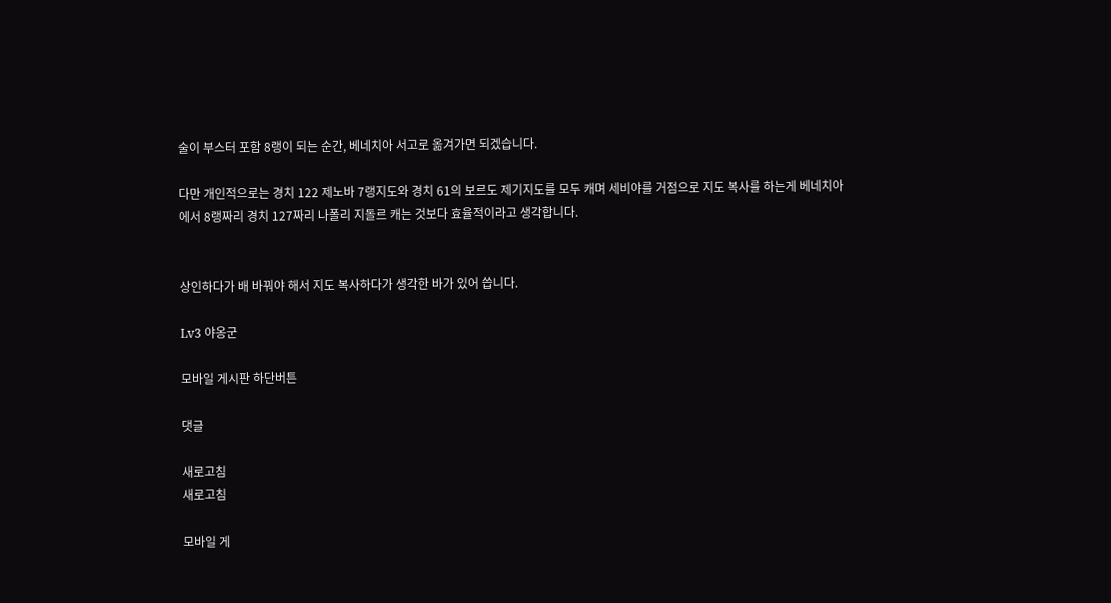술이 부스터 포함 8랭이 되는 순간, 베네치아 서고로 옮겨가면 되겠습니다.

다만 개인적으로는 경치 122 제노바 7랭지도와 경치 61의 보르도 제기지도를 모두 캐며 세비야를 거점으로 지도 복사를 하는게 베네치아에서 8랭짜리 경치 127짜리 나폴리 지돌르 캐는 것보다 효율적이라고 생각합니다.


상인하다가 배 바꿔야 해서 지도 복사하다가 생각한 바가 있어 씁니다.

Lv3 야옹군

모바일 게시판 하단버튼

댓글

새로고침
새로고침

모바일 게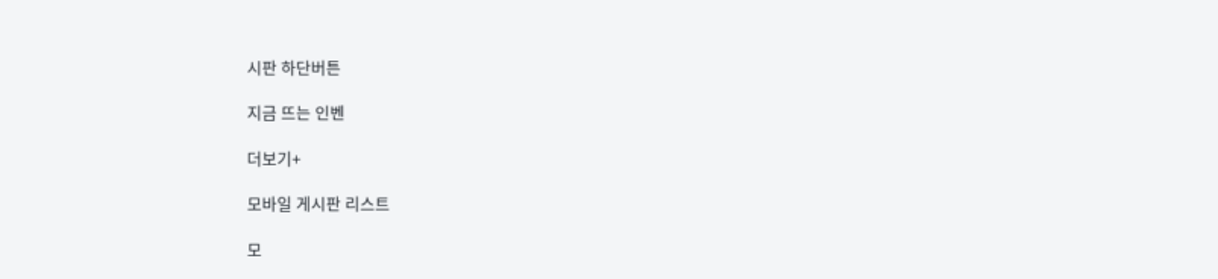시판 하단버튼

지금 뜨는 인벤

더보기+

모바일 게시판 리스트

모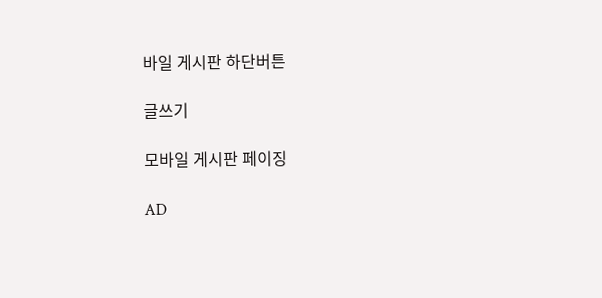바일 게시판 하단버튼

글쓰기

모바일 게시판 페이징

AD